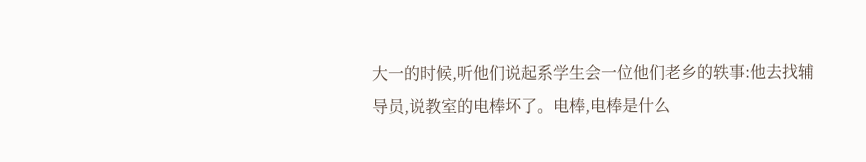大一的时候,听他们说起系学生会一位他们老乡的轶事:他去找辅导员,说教室的电棒坏了。电棒,电棒是什么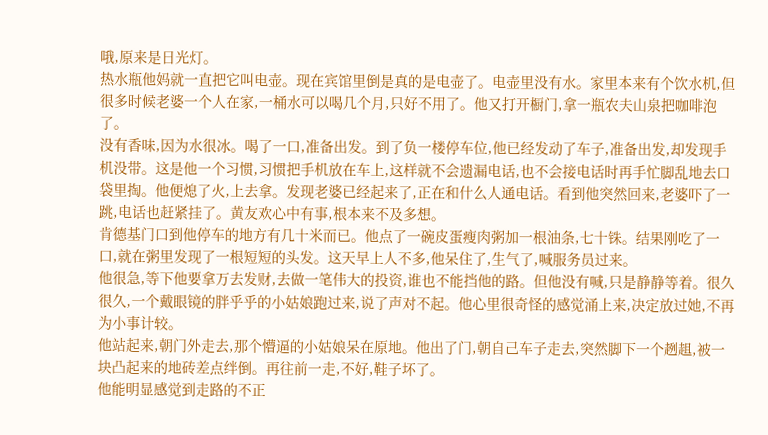哦,原来是日光灯。
热水瓶他妈就一直把它叫电壶。现在宾馆里倒是真的是电壶了。电壶里没有水。家里本来有个饮水机,但很多时候老婆一个人在家,一桶水可以喝几个月,只好不用了。他又打开橱门,拿一瓶农夫山泉把咖啡泡了。
没有香味,因为水很冰。喝了一口,准备出发。到了负一楼停车位,他已经发动了车子,准备出发,却发现手机没带。这是他一个习惯,习惯把手机放在车上,这样就不会遗漏电话,也不会接电话时再手忙脚乱地去口袋里掏。他便熄了火,上去拿。发现老婆已经起来了,正在和什么人通电话。看到他突然回来,老婆吓了一跳,电话也赶紧挂了。黄友欢心中有事,根本来不及多想。
肯德基门口到他停车的地方有几十米而已。他点了一碗皮蛋瘦肉粥加一根油条,七十铢。结果刚吃了一口,就在粥里发现了一根短短的头发。这天早上人不多,他呆住了,生气了,喊服务员过来。
他很急,等下他要拿万去发财,去做一笔伟大的投资,谁也不能挡他的路。但他没有喊,只是静静等着。很久很久,一个戴眼镜的胖乎乎的小姑娘跑过来,说了声对不起。他心里很奇怪的感觉涌上来,决定放过她,不再为小事计较。
他站起来,朝门外走去,那个懵逼的小姑娘呆在原地。他出了门,朝自己车子走去,突然脚下一个趔趄,被一块凸起来的地砖差点绊倒。再往前一走,不好,鞋子坏了。
他能明显感觉到走路的不正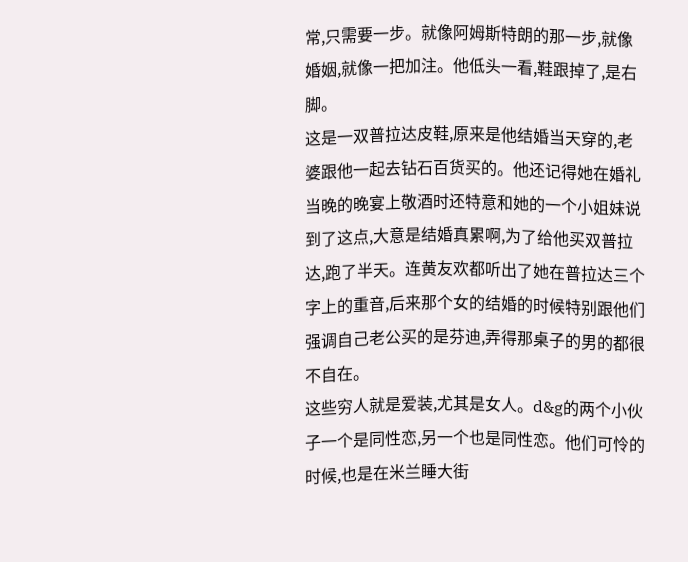常,只需要一步。就像阿姆斯特朗的那一步,就像婚姻,就像一把加注。他低头一看,鞋跟掉了,是右脚。
这是一双普拉达皮鞋,原来是他结婚当天穿的,老婆跟他一起去钻石百货买的。他还记得她在婚礼当晚的晚宴上敬酒时还特意和她的一个小姐妹说到了这点,大意是结婚真累啊,为了给他买双普拉达,跑了半天。连黄友欢都听出了她在普拉达三个字上的重音,后来那个女的结婚的时候特别跟他们强调自己老公买的是芬迪,弄得那桌子的男的都很不自在。
这些穷人就是爱装,尤其是女人。d&g的两个小伙子一个是同性恋,另一个也是同性恋。他们可怜的时候,也是在米兰睡大街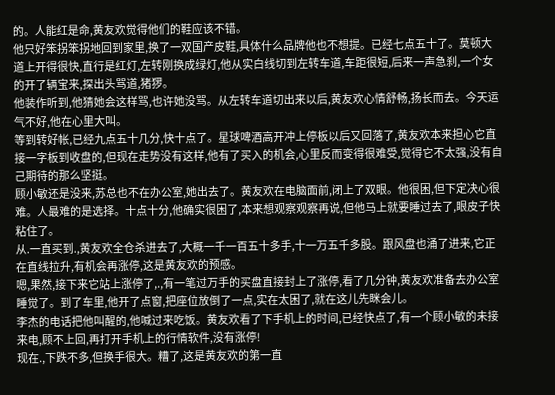的。人能红是命,黄友欢觉得他们的鞋应该不错。
他只好笨拐笨拐地回到家里,换了一双国产皮鞋,具体什么品牌他也不想提。已经七点五十了。莫顿大道上开得很快,直行是红灯,左转刚换成绿灯,他从实白线切到左转车道,车距很短,后来一声急刹,一个女的开了辆宝来,探出头骂道,猪猡。
他装作听到,他猜她会这样骂,也许她没骂。从左转车道切出来以后,黄友欢心情舒畅,扬长而去。今天运气不好,他在心里大叫。
等到转好帐,已经九点五十几分,快十点了。星球啤酒高开冲上停板以后又回落了,黄友欢本来担心它直接一字板到收盘的,但现在走势没有这样,他有了买入的机会,心里反而变得很难受,觉得它不太强,没有自己期待的那么坚挺。
顾小敏还是没来,苏总也不在办公室,她出去了。黄友欢在电脑面前,闭上了双眼。他很困,但下定决心很难。人最难的是选择。十点十分,他确实很困了,本来想观察观察再说,但他马上就要睡过去了,眼皮子快粘住了。
从.一直买到.,黄友欢全仓杀进去了,大概一千一百五十多手,十一万五千多股。跟风盘也涌了进来,它正在直线拉升,有机会再涨停,这是黄友欢的预感。
嗯,果然,接下来它站上涨停了,.,有一笔过万手的买盘直接封上了涨停,看了几分钟,黄友欢准备去办公室睡觉了。到了车里,他开了点窗,把座位放倒了一点,实在太困了,就在这儿先眯会儿。
李杰的电话把他叫醒的,他喊过来吃饭。黄友欢看了下手机上的时间,已经快点了,有一个顾小敏的未接来电,顾不上回,再打开手机上的行情软件,没有涨停!
现在.,下跌不多,但换手很大。糟了,这是黄友欢的第一直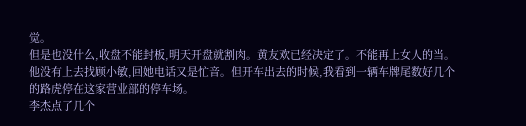觉。
但是也没什么,收盘不能封板,明天开盘就割肉。黄友欢已经决定了。不能再上女人的当。
他没有上去找顾小敏,回她电话又是忙音。但开车出去的时候,我看到一辆车牌尾数好几个的路虎停在这家营业部的停车场。
李杰点了几个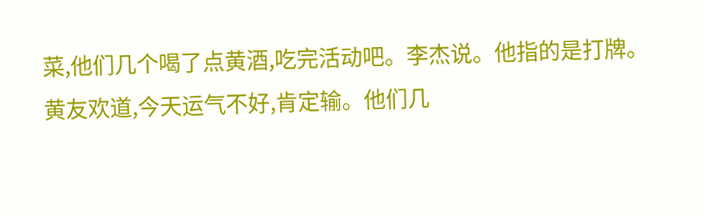菜,他们几个喝了点黄酒,吃完活动吧。李杰说。他指的是打牌。
黄友欢道,今天运气不好,肯定输。他们几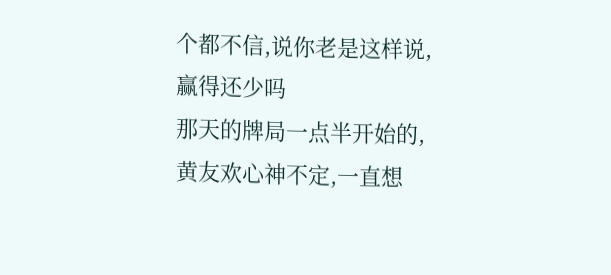个都不信,说你老是这样说,赢得还少吗
那天的牌局一点半开始的,黄友欢心神不定,一直想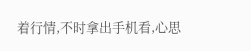着行情,不时拿出手机看,心思